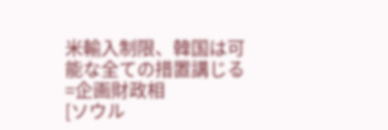米輸入制限、韓国は可能な全ての措置講じる=企画財政相
[ソウル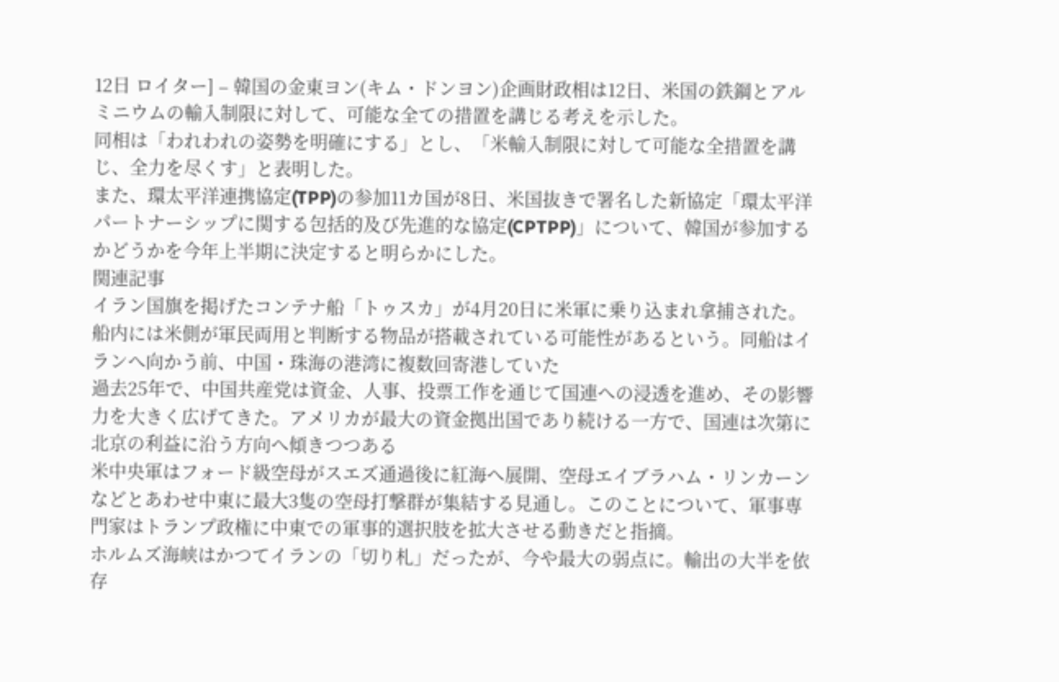12日 ロイター] – 韓国の金東ヨン(キム・ドンヨン)企画財政相は12日、米国の鉄鋼とアルミニウムの輸入制限に対して、可能な全ての措置を講じる考えを示した。
同相は「われわれの姿勢を明確にする」とし、「米輸入制限に対して可能な全措置を講じ、全力を尽くす」と表明した。
また、環太平洋連携協定(TPP)の参加11カ国が8日、米国抜きで署名した新協定「環太平洋パートナーシップに関する包括的及び先進的な協定(CPTPP)」について、韓国が参加するかどうかを今年上半期に決定すると明らかにした。
関連記事
イラン国旗を掲げたコンテナ船「トゥスカ」が4月20日に米軍に乗り込まれ拿捕された。船内には米側が軍民両用と判断する物品が搭載されている可能性があるという。同船はイランへ向かう前、中国・珠海の港湾に複数回寄港していた
過去25年で、中国共産党は資金、人事、投票工作を通じて国連への浸透を進め、その影響力を大きく広げてきた。アメリカが最大の資金拠出国であり続ける一方で、国連は次第に北京の利益に沿う方向へ傾きつつある
米中央軍はフォード級空母がスエズ通過後に紅海へ展開、空母エイブラハム・リンカーンなどとあわせ中東に最大3隻の空母打撃群が集結する見通し。このことについて、軍事専門家はトランプ政権に中東での軍事的選択肢を拡大させる動きだと指摘。
ホルムズ海峡はかつてイランの「切り札」だったが、今や最大の弱点に。輸出の大半を依存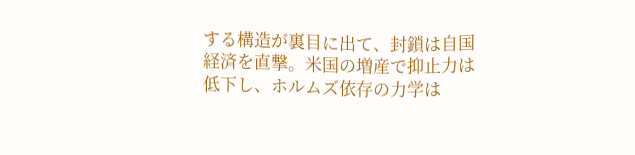する構造が裏目に出て、封鎖は自国経済を直撃。米国の増産で抑止力は低下し、ホルムズ依存の力学は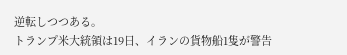逆転しつつある。
トランプ米大統領は19日、イランの貨物船1隻が警告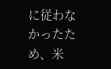に従わなかったため、米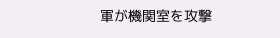軍が機関室を攻撃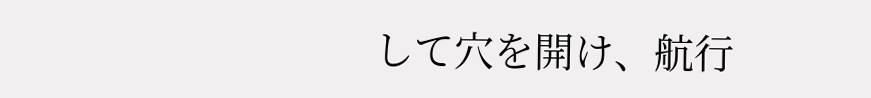して穴を開け、航行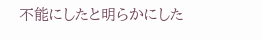不能にしたと明らかにした